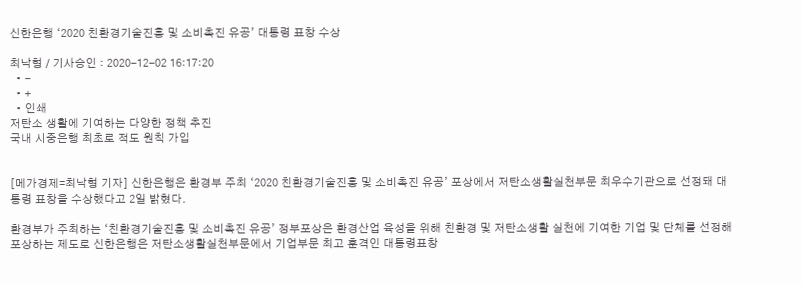신한은행 ‘2020 친환경기술진흥 및 소비촉진 유공’ 대통령 표창 수상

최낙형 / 기사승인 : 2020-12-02 16:17:20
  • -
  • +
  • 인쇄
저탄소 생활에 기여하는 다양한 정책 추진
국내 시중은행 최초로 적도 원칙 가입


[메가경제=최낙형 기자] 신한은행은 환경부 주최 ‘2020 친환경기술진흥 및 소비촉진 유공’ 포상에서 저탄소생활실천부문 최우수기관으로 선정돼 대통령 표창을 수상했다고 2일 밝혔다.

환경부가 주최하는 ‘친환경기술진흥 및 소비촉진 유공’ 정부포상은 환경산업 육성을 위해 친환경 및 저탄소생활 실천에 기여한 기업 및 단체를 선정해 포상하는 제도로 신한은행은 저탄소생활실천부문에서 기업부문 최고 훈격인 대통령표창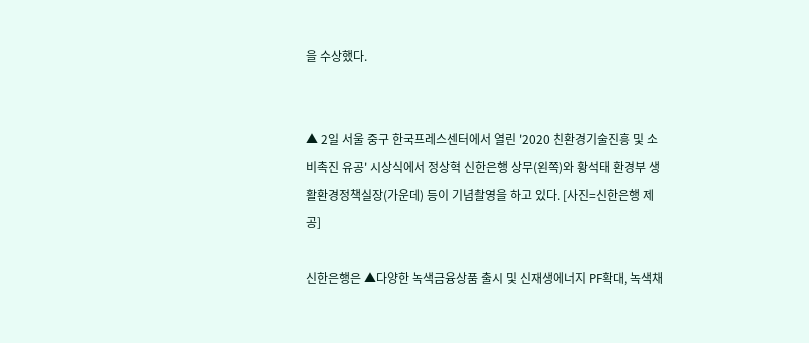을 수상했다.


▲ 2일 서울 중구 한국프레스센터에서 열린 '2020 친환경기술진흥 및 소비촉진 유공' 시상식에서 정상혁 신한은행 상무(왼쪽)와 황석태 환경부 생활환경정책실장(가운데) 등이 기념촬영을 하고 있다. [사진=신한은행 제공]

신한은행은 ▲다양한 녹색금융상품 출시 및 신재생에너지 PF확대, 녹색채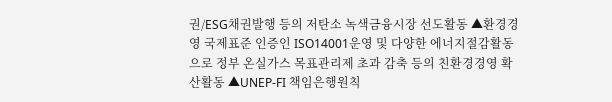권/ESG채권발행 등의 저탄소 녹색금융시장 선도활동 ▲환경경영 국제표준 인증인 ISO14001운영 및 다양한 에너지절감활동으로 정부 온실가스 목표관리제 초과 감축 등의 친환경경영 확산활동 ▲UNEP-FI 책임은행원칙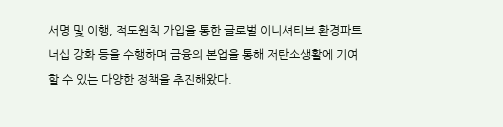서명 및 이행, 적도원칙 가입을 통한 글로벌 이니셔티브 환경파트너십 강화 등을 수행하며 금융의 본업을 통해 저탄소생활에 기여 할 수 있는 다양한 정책을 추진해왔다.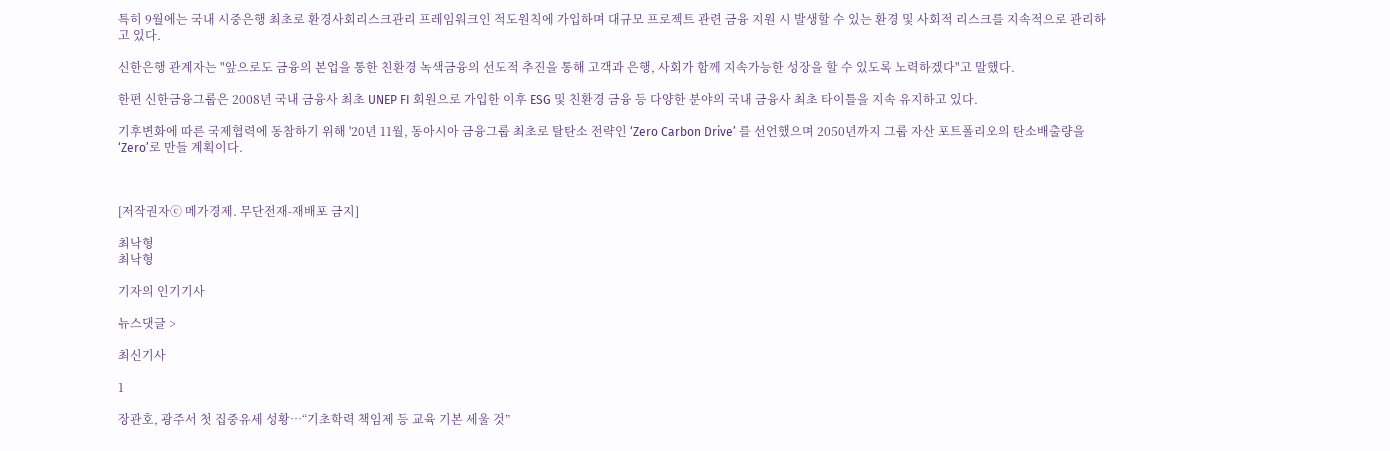특히 9월에는 국내 시중은행 최초로 환경사회리스크관리 프레임워크인 적도원칙에 가입하며 대규모 프로젝트 관련 금융 지원 시 발생할 수 있는 환경 및 사회적 리스크를 지속적으로 관리하고 있다.

신한은행 관계자는 "앞으로도 금융의 본업을 통한 친환경 녹색금융의 선도적 추진을 통해 고객과 은행, 사회가 함께 지속가능한 성장을 할 수 있도록 노력하겠다"고 말했다.

한편 신한금융그룹은 2008년 국내 금융사 최초 UNEP FI 회원으로 가입한 이후 ESG 및 친환경 금융 등 다양한 분야의 국내 금융사 최초 타이틀을 지속 유지하고 있다.

기후변화에 따른 국제협력에 동참하기 위해 '20년 11월, 동아시아 금융그룹 최초로 탈탄소 전략인 ‘Zero Carbon Drive’ 를 선언했으며 2050년까지 그룹 자산 포트폴리오의 탄소배출량을 ‘Zero’로 만들 계획이다.



[저작권자ⓒ 메가경제. 무단전재-재배포 금지]

최낙형
최낙형

기자의 인기기사

뉴스댓글 >

최신기사

1

장관호, 광주서 첫 집중유세 성황…“기초학력 책임제 등 교육 기본 세울 것”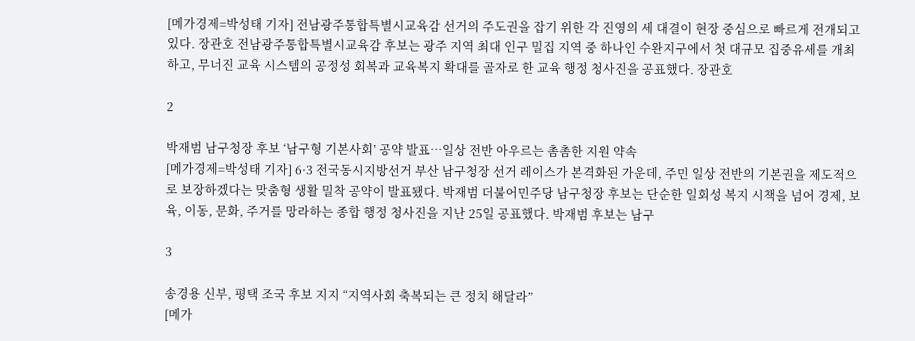[메가경제=박성태 기자] 전남광주통합특별시교육감 선거의 주도권을 잡기 위한 각 진영의 세 대결이 현장 중심으로 빠르게 전개되고 있다. 장관호 전남광주통합특별시교육감 후보는 광주 지역 최대 인구 밀집 지역 중 하나인 수완지구에서 첫 대규모 집중유세를 개최하고, 무너진 교육 시스템의 공정성 회복과 교육복지 확대를 골자로 한 교육 행정 청사진을 공표했다. 장관호

2

박재범 남구청장 후보 ‘남구형 기본사회’ 공약 발표…일상 전반 아우르는 촘촘한 지원 약속
[메가경제=박성태 기자] 6·3 전국동시지방선거 부산 남구청장 선거 레이스가 본격화된 가운데, 주민 일상 전반의 기본권을 제도적으로 보장하겠다는 맞춤형 생활 밀착 공약이 발표됐다. 박재범 더불어민주당 남구청장 후보는 단순한 일회성 복지 시책을 넘어 경제, 보육, 이동, 문화, 주거를 망라하는 종합 행정 청사진을 지난 25일 공표했다. 박재범 후보는 남구

3

송경용 신부, 평택 조국 후보 지지 “지역사회 축복되는 큰 정치 해달라”
[메가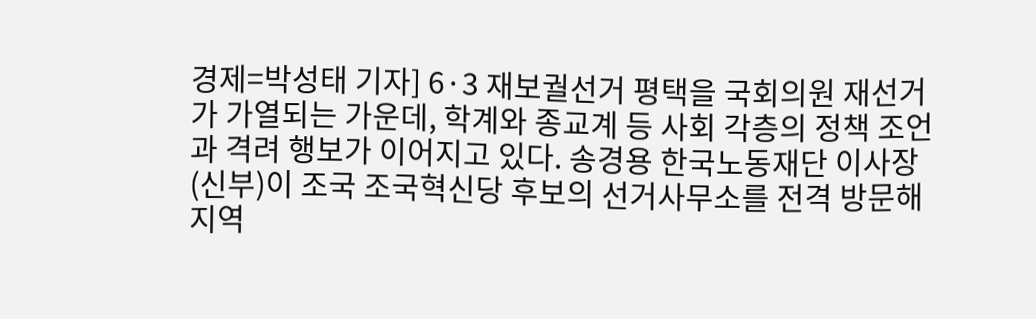경제=박성태 기자] 6·3 재보궐선거 평택을 국회의원 재선거가 가열되는 가운데, 학계와 종교계 등 사회 각층의 정책 조언과 격려 행보가 이어지고 있다. 송경용 한국노동재단 이사장(신부)이 조국 조국혁신당 후보의 선거사무소를 전격 방문해 지역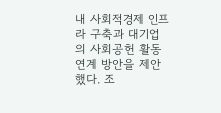내 사회적경제 인프라 구축과 대기업의 사회공헌 활동 연계 방안을 제안했다. 조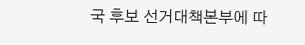국 후보 선거대책본부에 따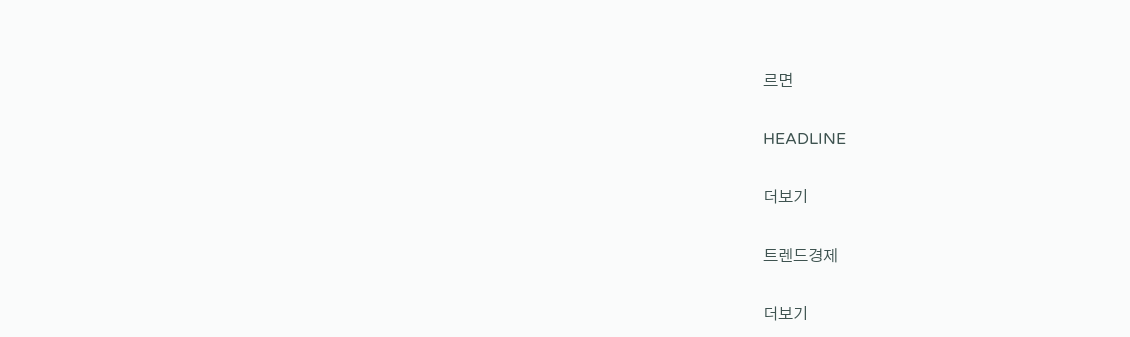르면

HEADLINE

더보기

트렌드경제

더보기